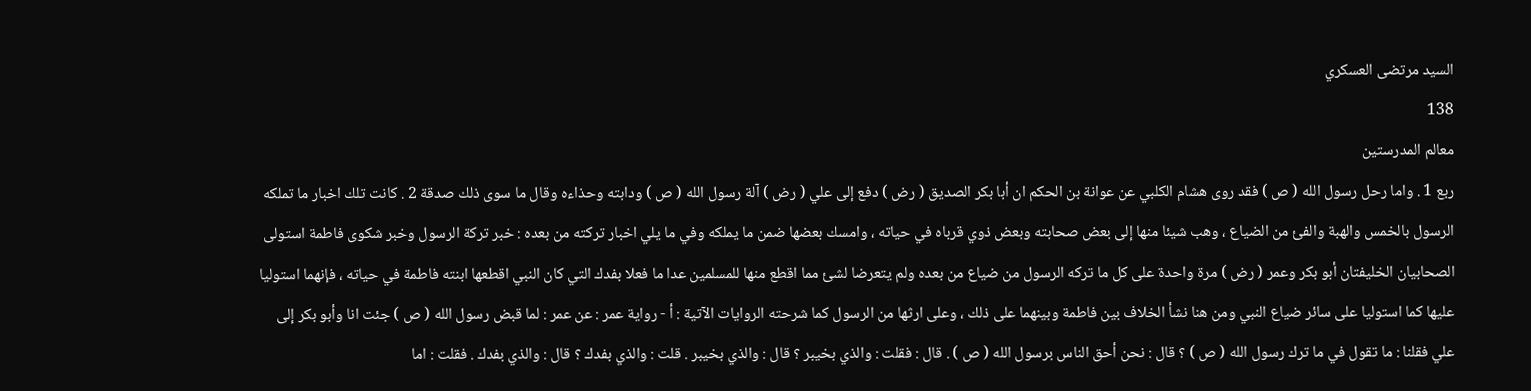السيد مرتضى العسكري
138
معالم المدرستين
ربع 1 . واما رحل رسول الله ( ص ) فقد روى هشام الكلبي عن عوانة بن الحكم ان أبا بكر الصديق ( رض ) دفع إلى علي ( رض ) آلة رسول الله ( ص ) ودابته وحذاءه وقال ما سوى ذلك صدقة 2 . كانت تلك اخبار ما تملكه الرسول بالخمس والهبة والفئ من الضياع ، وهب شيئا منها إلى بعض صحابته وبعض ذوي قرباه في حياته ، وامسك بعضها ضمن ما يملكه وفي ما يلي اخبار تركته من بعده : خبر تركة الرسول وخبر شكوى فاطمة استولى الصحابيان الخليفتان أبو بكر وعمر ( رض ) مرة واحدة على كل ما تركه الرسول من ضياع من بعده ولم يتعرضا لشئ مما اقطع منها للمسلمين عدا ما فعلا بفدك التي كان النبي اقطعها ابنته فاطمة في حياته ، فإنهما استوليا عليها كما استوليا على سائر ضياع النبي ومن هنا نشأ الخلاف بين فاطمة وبينهما على ذلك ، وعلى ارثها من الرسول كما شرحته الروايات الآتية : أ - رواية عمر : عن عمر : لما قبض رسول الله ( ص ) جئت انا وأبو بكر إلى علي فقلنا : ما تقول في ما ترك رسول الله ( ص ) ؟ قال : نحن أحق الناس برسول الله ( ص ) . قال : فقلت : والذي بخيبر ؟ قال : والذي بخيبر . قلت : والذي بفدك ؟ قال : والذي بفدك . فقلت : اما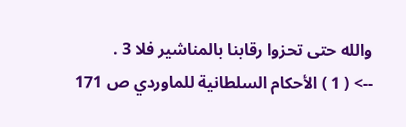والله حتى تحزوا رقابنا بالمناشير فلا 3 .
--> ( 1 ) الأحكام السلطانية للماوردي ص 171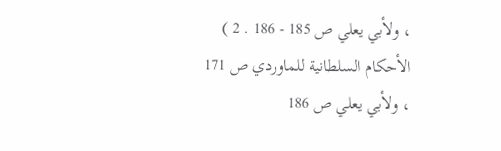، ولأبي يعلي ص 185 - 186 . 2 ) الأحكام السلطانية للماوردي ص 171 ، ولأبي يعلي ص 186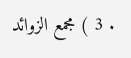. 3 ) مجمع الزوائد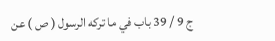ج 9 / 39 باب في ما تركه الرسول ( ص ) عن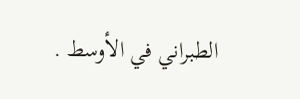الطبراني في الأوسط .